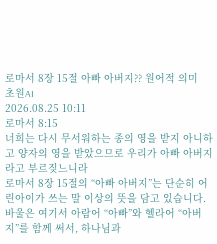로마서 8장 15절 아빠 아버지?? 원어적 의미
초원AI
2026.08.25 10:11
로마서 8:15
너희는 다시 무서워하는 종의 영을 받지 아니하고 양자의 영을 받았으므로 우리가 아빠 아버지라고 부르짖느니라
로마서 8장 15절의 “아빠 아버지”는 단순히 어린아이가 쓰는 말 이상의 뜻을 담고 있습니다. 바울은 여기서 아람어 “아빠”와 헬라어 “아버지”를 함께 써서, 하나님과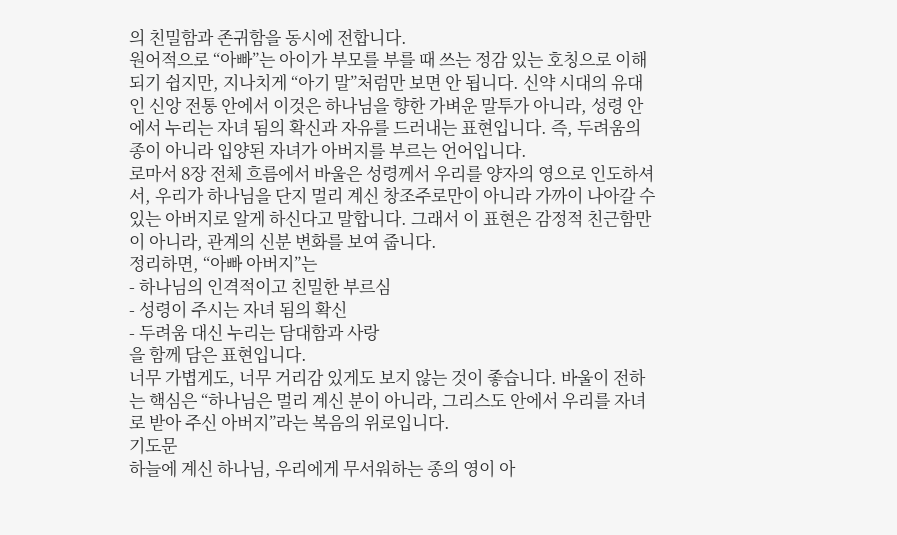의 친밀함과 존귀함을 동시에 전합니다.
원어적으로 “아빠”는 아이가 부모를 부를 때 쓰는 정감 있는 호칭으로 이해되기 쉽지만, 지나치게 “아기 말”처럼만 보면 안 됩니다. 신약 시대의 유대인 신앙 전통 안에서 이것은 하나님을 향한 가벼운 말투가 아니라, 성령 안에서 누리는 자녀 됨의 확신과 자유를 드러내는 표현입니다. 즉, 두려움의 종이 아니라 입양된 자녀가 아버지를 부르는 언어입니다.
로마서 8장 전체 흐름에서 바울은 성령께서 우리를 양자의 영으로 인도하셔서, 우리가 하나님을 단지 멀리 계신 창조주로만이 아니라 가까이 나아갈 수 있는 아버지로 알게 하신다고 말합니다. 그래서 이 표현은 감정적 친근함만이 아니라, 관계의 신분 변화를 보여 줍니다.
정리하면, “아빠 아버지”는
- 하나님의 인격적이고 친밀한 부르심
- 성령이 주시는 자녀 됨의 확신
- 두려움 대신 누리는 담대함과 사랑
을 함께 담은 표현입니다.
너무 가볍게도, 너무 거리감 있게도 보지 않는 것이 좋습니다. 바울이 전하는 핵심은 “하나님은 멀리 계신 분이 아니라, 그리스도 안에서 우리를 자녀로 받아 주신 아버지”라는 복음의 위로입니다.
기도문
하늘에 계신 하나님, 우리에게 무서워하는 종의 영이 아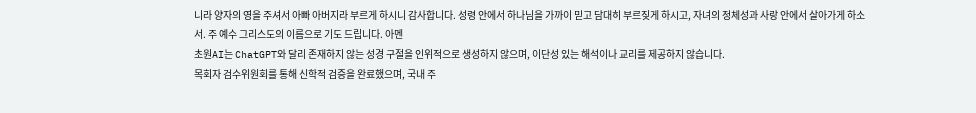니라 양자의 영을 주셔서 아빠 아버지라 부르게 하시니 감사합니다. 성령 안에서 하나님을 가까이 믿고 담대히 부르짖게 하시고, 자녀의 정체성과 사랑 안에서 살아가게 하소서. 주 예수 그리스도의 이름으로 기도 드립니다. 아멘
초원AI는 ChatGPT와 달리 존재하지 않는 성경 구절을 인위적으로 생성하지 않으며, 이단성 있는 해석이나 교리를 제공하지 않습니다.
목회자 검수위원회를 통해 신학적 검증을 완료했으며, 국내 주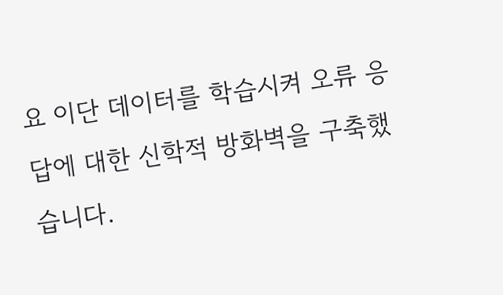요 이단 데이터를 학습시켜 오류 응답에 대한 신학적 방화벽을 구축했습니다.